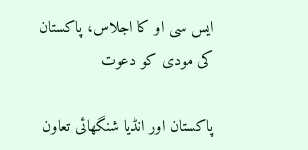ایس سی او کا اجلاس، پاکستان کی مودی کو دعوت

پاکستان اور انڈیا شنگھائی تعاون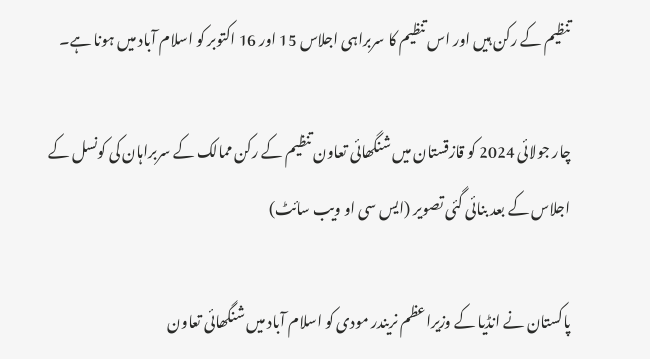تنظیم کے رکن ہیں اور اس تنظیم کا سربراہی اجلاس 15 اور 16 اکتوبر کو اسلام آباد میں ہونا ہے۔

چار جولائی 2024 کو قازقستان میں شنگھائی تعاون تنظیم کے رکن ممالک کے سربراہان کی کونسل کے اجلاس کے بعد بنائی گئی تصویر (ایس سی او ویب سائٹ)

پاکستان نے انڈیا کے وزیراعظم نریندر مودی کو اسلام آباد میں شنگھائی تعاون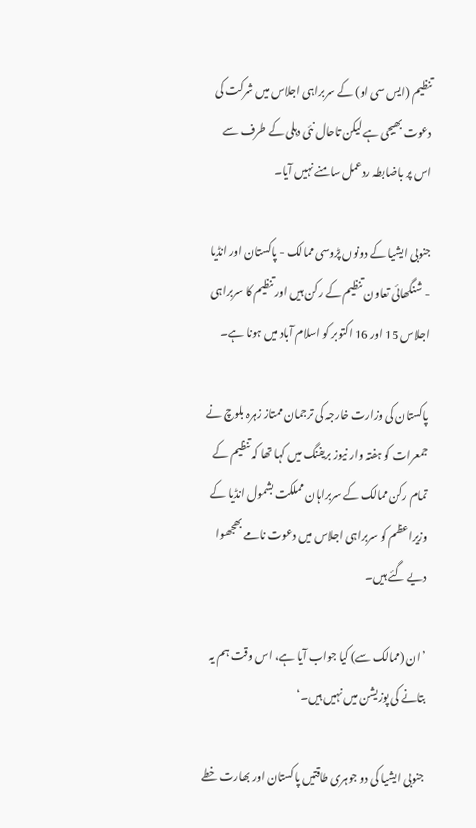تنظیم (ایس سی او) کے سربراہی اجلاس میں شرکت کی دعوت بھیجی ہے لیکن تاحال نئی دہلی کے طرف سے اس پر باضابطہ ردعمل سامنے نہیں آیا۔

جنوبی ایشیا کے دونوں پڑوسی ممالک - پاکستان اور انڈیا - شنگھائی تعاون تنظیم کے رکن ہیں اور تنظیم کا سربراہی اجلاس 15 اور 16 اکتوبر کو اسلام آباد میں ہونا ہے۔

پاکستان کی وزارت خارجہ کی ترجمان ممتاز زہرہ بلوچ نے جمعرات کو ہفتہ وار نیوز بریفنگ میں کہا تھا کہ تنظیم کے تمام رکن ممالک کے سربراہان مملکت بشمول انڈیا کے وزیراعظم کو سربراہی اجلاس میں دعوت نامے بھجھوا دیے گئے ہیں۔

’ان (ممالک سے) کیا جواب آیا ہے، اس وقت ہم یہ بتانے کی پوزیشن میں نہیں ہیں۔‘

جنوبی ایشیا کی دو جوہری طاقتیں پاکستان اور بھارت خطے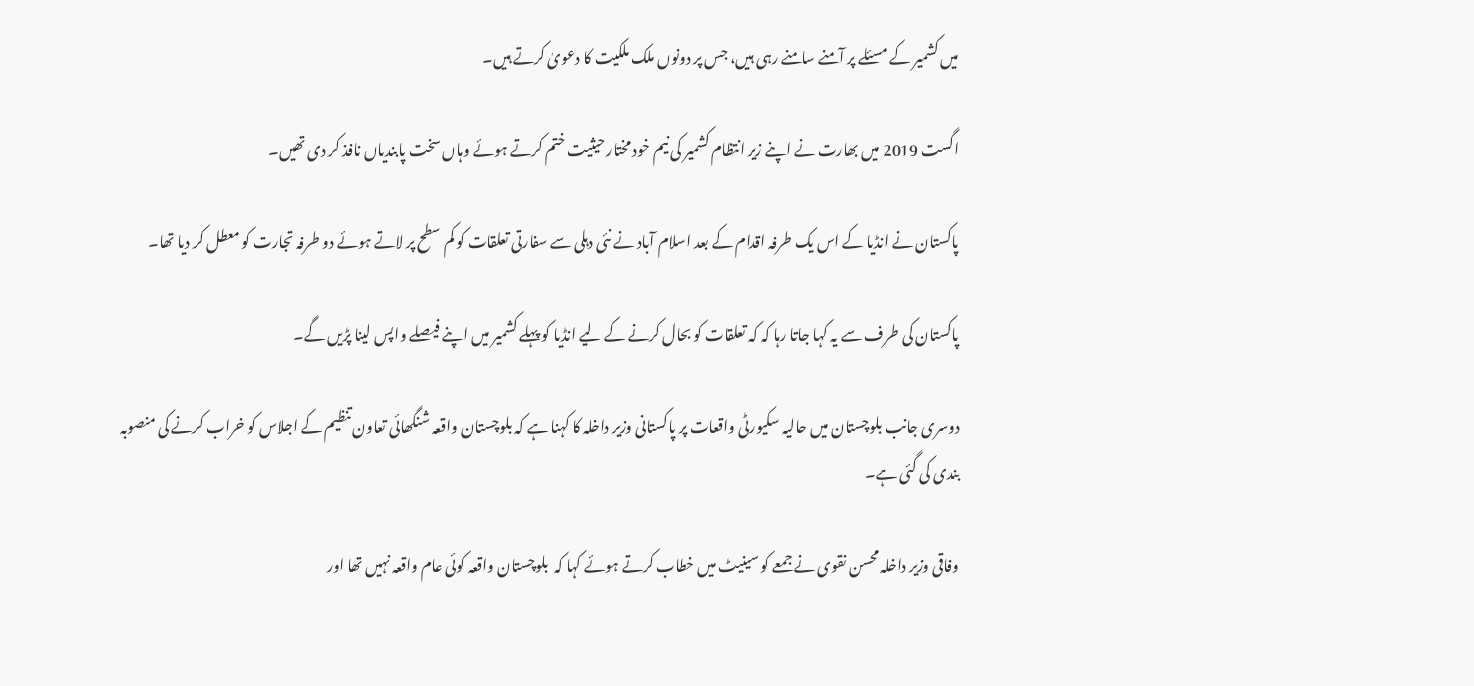میں کشمیر کے مسئلے پر آمنے سامنے رہی ہیں، جس پر دونوں ملک ملکیت کا دعویٰ کرتے ہیں۔

اگست 2019 میں بھارت نے اپنے زیر انتظام کشمیر کی نیم خود مختار حیثیت ختم کرتے ہوئے وہاں سخت پابندیاں نافذ کر دی تھیں۔

پاکستان نے انڈیا کے اس یک طرفہ اقدام کے بعد اسلام آباد نے نئی دہلی سے سفارتی تعلقات کو کم سطح پر لاتے ہوئے دو طرفہ تجارت کو معطل کر دیا تھا۔

پاکستان کی طرف سے یہ کہا جاتا رہا کہ کہ تعلقات کو بحال کرنے کے لیے انڈیا کو پہلے کشمیر میں اپنے فیصلے واپس لینا پڑیں گے۔

دوسری جانب بلوچستان میں حالیہ سکیورٹی واقعات پر پاکستانی وزیر داخلہ کا کہنا ہے کہ بلوچستان واقعہ شنگھائی تعاون تنظیم کے اجلاس کو خراب کرنے کی منصوبہ بندی کی گئی ہے۔

وفاقی وزیر داخلہ محسن نقوی نے جمعے کو سینیٹ میں خطاب کرتے ہوئے کہا کہ  بلوچستان واقعہ کوئی عام واقعہ نہیں تھا اور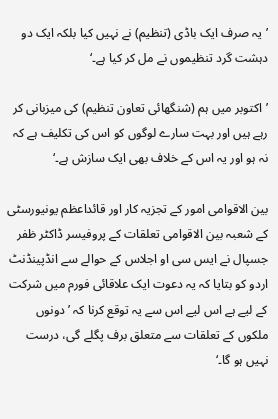’یہ صرف ایک باڈی (تنظیم) نے نہیں کیا بلکہ ایک دو دہشت گرد تنظیموں نے مل کر کیا ہے۔‘

’اکتوبر میں ہم (شنگھائی تعاون تنظیم) کی میزبانی کر رہے ہیں اور بہت سارے لوگوں کو اس کی تکلیف ہے کہ نہ ہو اور یہ اس کے خلاف بھی ایک سازش ہے۔‘

بین الاقوامی امور کے تجزیہ کار اور قائداعظم یونیورسٹی کے شعبہ بین الاقوامی تعلقات کے پروفیسر ڈاکٹر ظفر جسپال نے ایس سی او اجلاس کے حوالے سے انڈپینڈنٹ اردو کو بتایا کہ یہ دعوت ایک علاقائی فورم میں شرکت کے لیے ہے اس لیے اس سے یہ توقع کرنا کہ ’دونوں ملکوں کے تعلقات سے متعلق برف پگلے گی، درست نہیں ہو گا۔‘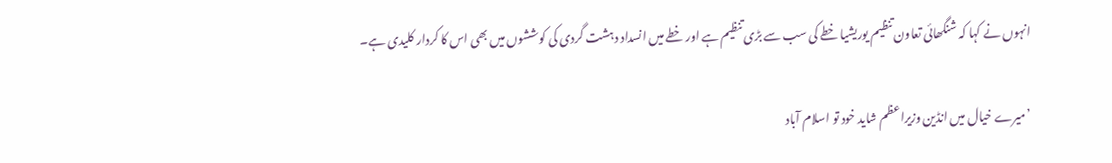انہوں نے کہا کہ شنگھائی تعاون تنظیم یوریشیا خطے کی سب سے بڑی تنظیم ہے اور خطے میں انسداد دہشت گردی کی کوششوں میں بھی اس کا کردار کلیدی ہے۔

’میرے خیال میں انڈین وزیراعظم شاید خود تو اسلام آباد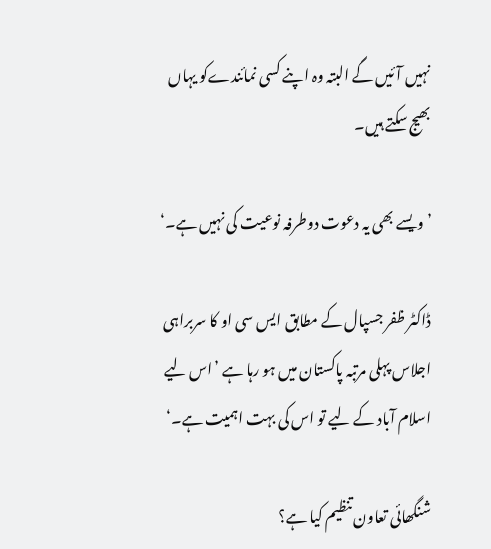نہیں آئیں گے البتہ وہ اپنے کسی نمائندےکو یہاں بھیج سکتے ہیں۔

’ویسے بھی یہ دعوت دوطرفہ نوعیت کی نہیں ہے۔‘

ڈاکٹر ظفر جسپال کے مطابق ایس سی او کا سربراہی اجلاس پہلی مرتبہ پاکستان میں ہو رہا ہے ’اس لیے اسلام آباد کے لیے تو اس کی بہت اہمیت ہے۔‘

شنگھائی تعاون تنظیم کیا ہے؟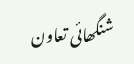شنگھائی تعاون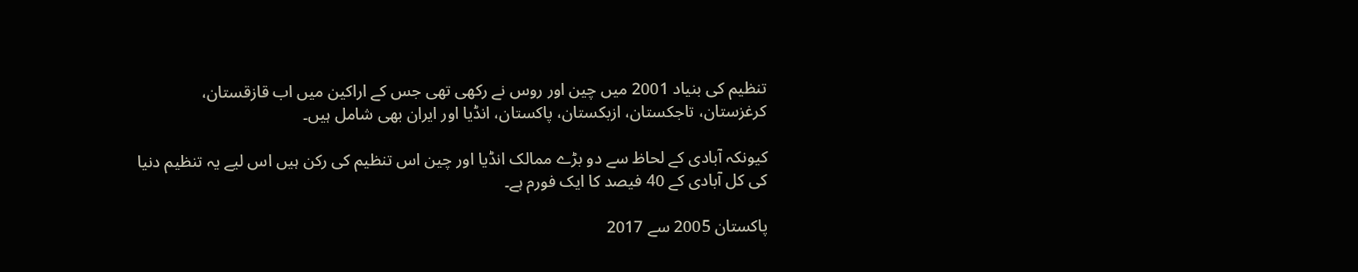تنظیم کی بنیاد 2001 میں چین اور روس نے رکھی تھی جس کے اراکین میں اب قازقستان، کرغزستان، تاجکستان، ازبکستان، پاکستان، انڈیا اور ایران بھی شامل ہیں۔

کیونکہ آبادی کے لحاظ سے دو بڑے ممالک انڈیا اور چین اس تنظیم کی رکن ہیں اس لیے یہ تنظیم دنیا کی کل آبادی کے 40 فیصد کا ایک فورم ہے۔

پاکستان 2005 سے 2017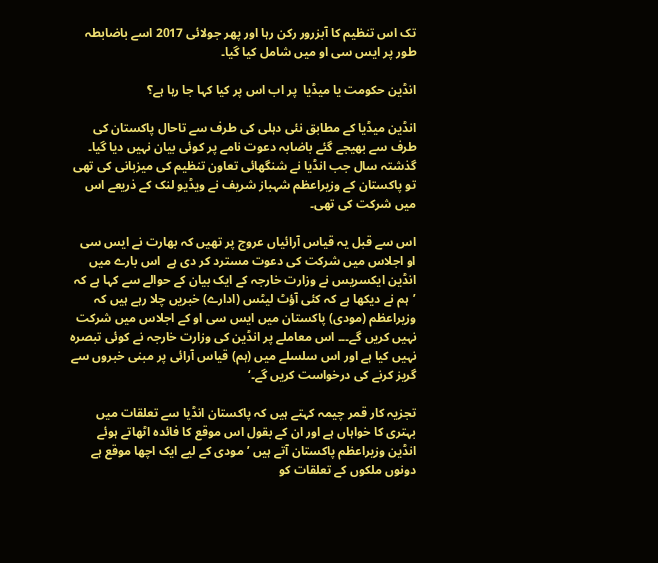تک اس تنظیم کا آبزرور رکن رہا اور پھر جولائی 2017 اسے باضابطہ طور پر ایس سی او میں شامل کیا گیا۔

انڈین حکومت یا میڈیا  پر اب اس پر کیا کہا جا رہا ہے؟

انڈین میڈیا کے مطابق نئی دہلی کی طرف سے تاحال پاکستان کی طرف سے بھیجے گئے باضابہ دعوت نامے پر کوئی بیان نہیں دیا گیا۔ گذشتہ سال جب انڈیا نے شنگھائی تعاون تنظیم کی میزبانی کی تھی تو پاکستان کے وزیراعظم شہباز شریف نے ویڈیو لنک کے ذریعے اس میں شرکت کی تھی۔

اس سے قبل یہ قیاس آرائیاں عروج پر تھیں کہ بھارت نے ایس سی او اجلاس میں شرکت کی دعوت مسترد کر دی ہے  اس بارے میں انڈین ایکسریس نے وزارت خارجہ کے ایک بیان کے حوالے سے کہا ہے کہ ’ہم نے دیکھا ہے کہ کئی آؤٹ لیٹس (ادارے) خبریں چلا رہے ہیں کہ وزیراعظم (مودی) پاکستان میں ایس سی او کے اجلاس میں شرکت نہیں کریں گے۔۔۔ اس معاملے پر انڈین کی وزارت خارجہ نے کوئی تبصرہ نہیں کیا ہے اور اس سلسلے میں (ہم) قیاس آرائی پر مبنی خبروں سے گریز کرنے کی درخواست کریں گے۔‘

تجزیہ کار قمر چیمہ کہتے ہیں کہ پاکستان انڈیا سے تعلقات میں بہتری کا خواہاں ہے اور ان کے بقول اس موقع کا فائدہ اٹھاتے ہوئے انڈین وزیراعظم پاکستان آتے ہیں ’مودی کے لیے ایک اچھا موقع ہے دونوں ملکوں کے تعلقات کو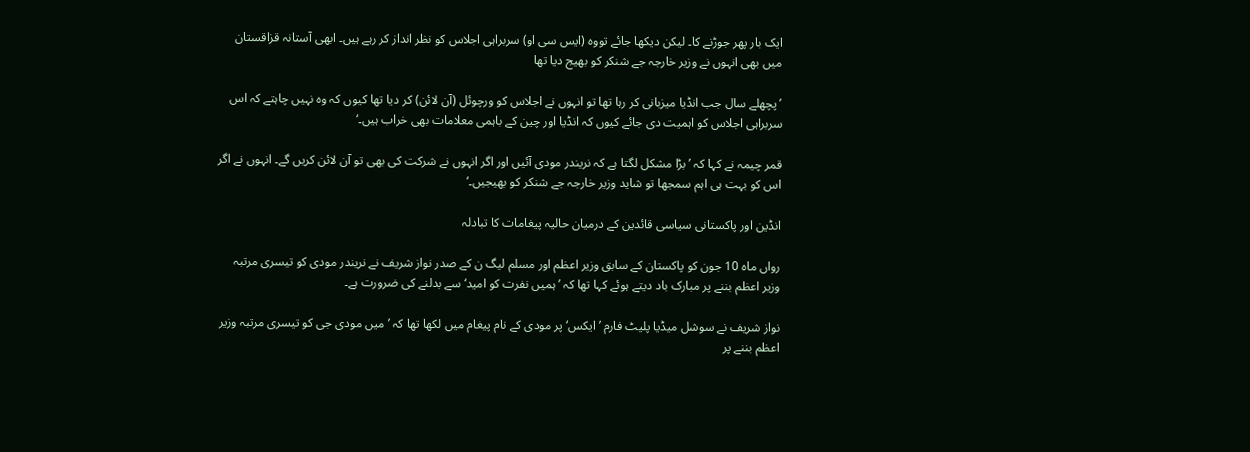ایک بار پھر جوڑنے کا۔ لیکن دیکھا جائے تووہ (ایس سی او) سربراہی اجلاس کو نظر انداز کر رہے ہیں۔ ابھی آستانہ قزاقستان میں بھی انہوں نے وزیر خارجہ جے شنکر کو بھیج دیا تھا

’پچھلے سال جب انڈیا میزبانی کر رہا تھا تو انہوں نے اجلاس کو ورچوئل (آن لائن) کر دیا تھا کیوں کہ وہ نہیں چاہتے کہ اس سربراہی اجلاس کو اہمیت دی جائے کیوں کہ انڈیا اور چین کے باہمی معلامات بھی خراب ہیں۔‘

قمر چیمہ نے کہا کہ ’بڑا مشکل لگتا ہے کہ نریندر مودی آئیں اور اگر انہوں نے شرکت کی بھی تو آن لائن کریں گے۔ انہوں نے اگر اس کو بہت ہی اہم سمجھا تو شاید وزیر خارجہ جے شنکر کو بھیجیں۔‘

انڈین اور پاکستانی سیاسی قائدین کے درمیان حالیہ پیغامات کا تبادلہ

رواں ماہ 10 جون کو پاکستان کے سابق وزیر اعظم اور مسلم لیگ ن کے صدر نواز شریف نے نریندر مودی کو تیسری مرتبہ وزیر اعظم بننے پر مبارک باد دیتے ہوئے کہا تھا کہ ’ہمیں نفرت کو امید‘ سے بدلنے کی ضرورت ہے۔

نواز شریف نے سوشل میڈیا پلیٹ فارم ’ایکس‘ پر مودی کے نام پیغام میں لکھا تھا کہ ’میں مودی جی کو تیسری مرتبہ وزیر اعظم بننے پر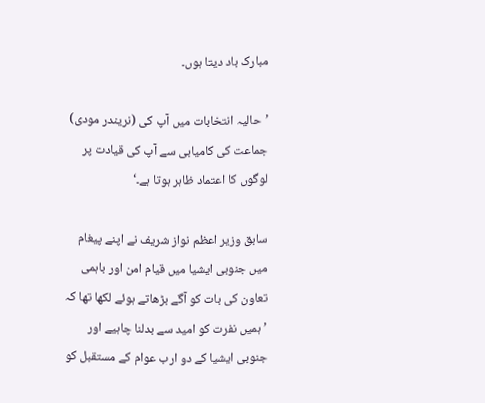مبارک باد دیتا ہوں۔

’حالیہ انتخابات میں آپ کی (نریندر مودی) جماعت کی کامیابی سے آپ کی قیادت پر لوگوں کا اعتماد ظاہر ہوتا ہے۔‘

سابق وزیر اعظم نواز شریف نے اپنے پیغام میں جنوبی ایشیا میں قیام امن اور باہمی تعاون کی بات کو آگے بڑھاتے ہوئے لکھا تھا کہ ’ہمیں نفرت کو امید سے بدلنا چاہیے اور جنوبی ایشیا کے دو ارب عوام کے مستقبل کو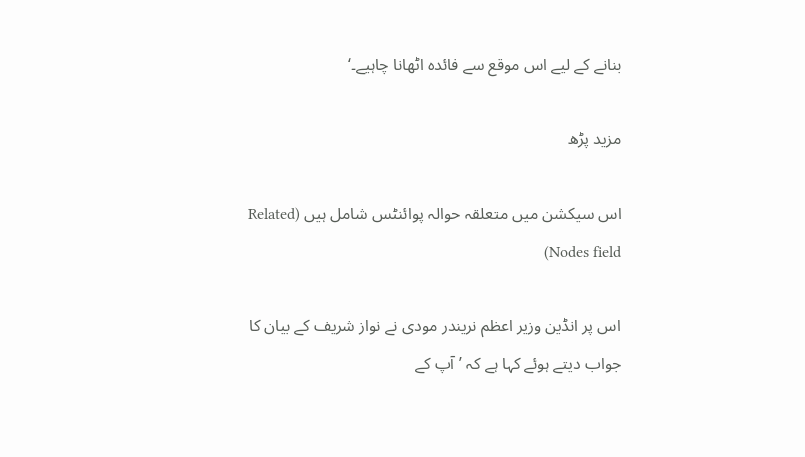بنانے کے لیے اس موقع سے فائدہ اٹھانا چاہیے۔‘

مزید پڑھ

اس سیکشن میں متعلقہ حوالہ پوائنٹس شامل ہیں (Related Nodes field)

اس پر انڈین وزیر اعظم نریندر مودی نے نواز شریف کے بیان کا جواب دیتے ہوئے کہا ہے کہ ’آپ کے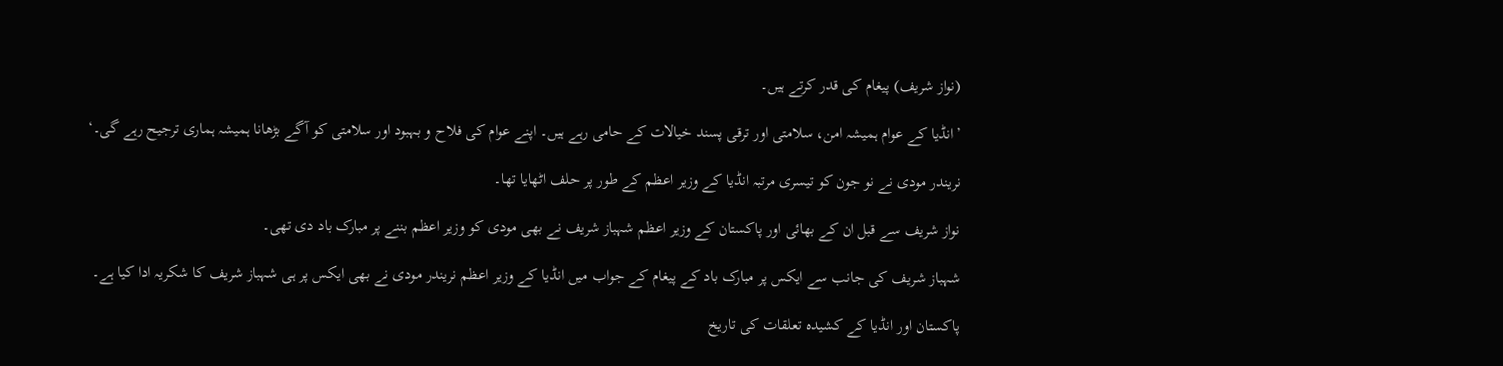(نواز شریف) پیغام کی قدر کرتے ہیں۔

’انڈیا کے عوام ہمیشہ امن، سلامتی اور ترقی پسند خیالات کے حامی رہے ہیں۔ اپنے عوام کی فلاح و بہبود اور سلامتی کو آگے بڑھانا ہمیشہ ہماری ترجیح رہے گی۔‘

نریندر مودی نے نو جون کو تیسری مرتبہ انڈیا کے وزیر اعظم کے طور پر حلف اٹھایا تھا۔

نواز شریف سے قبل ان کے بھائی اور پاکستان کے وزیر اعظم شہباز شریف نے بھی مودی کو وزیر اعظم بننے پر مبارک باد دی تھی۔

شہباز شریف کی جانب سے ایکس پر مبارک باد کے پیغام کے جواب میں انڈیا کے وزیر اعظم نریندر مودی نے بھی ایکس پر ہی شہباز شریف کا شکریہ ادا کیا ہے۔

پاکستان اور انڈیا کے کشیدہ تعلقات کی تاریخ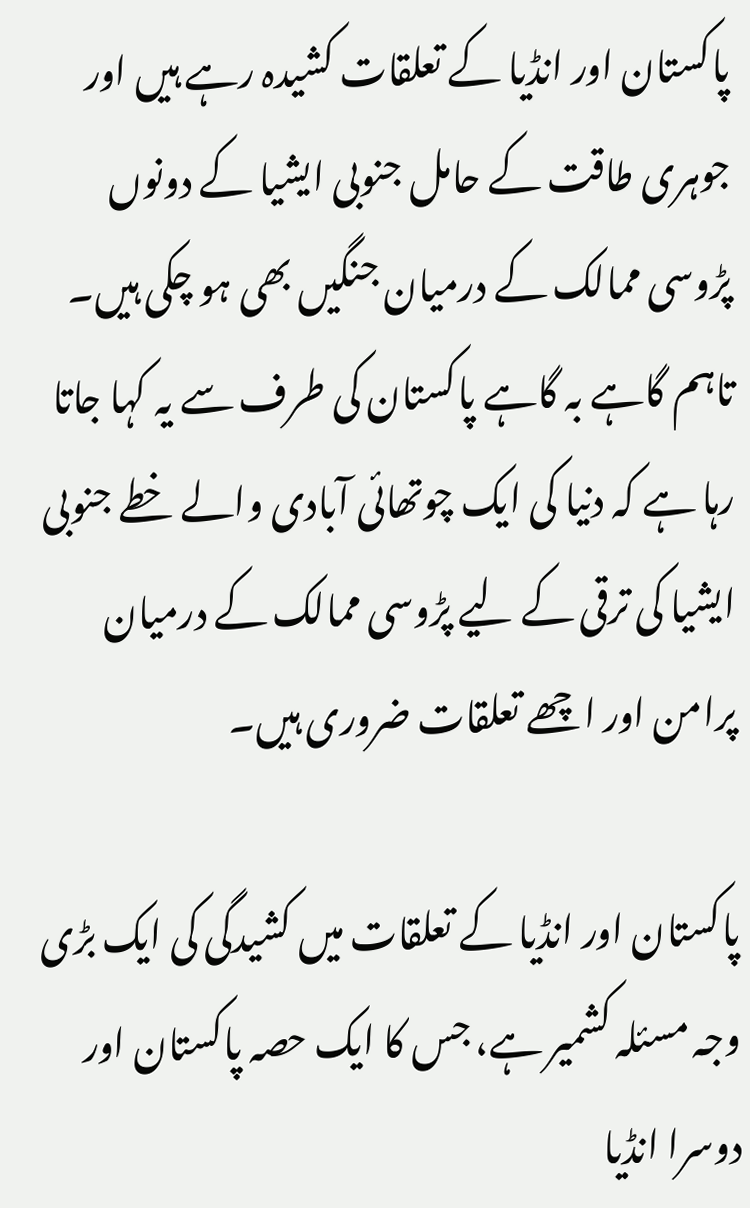پاکستان اور انڈیا کے تعلقات کشیدہ رہے ہیں اور جوہری طاقت کے حامل جنوبی ایشیا کے دونوں پڑوسی ممالک کے درمیان جنگیں بھی ہو چکی ہیں۔ تاہم گاہے بہ گاہے پاکستان کی طرف سے یہ کہا جاتا رہا ہے کہ دنیا کی ایک چوتھائی آبادی والے خطے جنوبی ایشیا کی ترقی کے لیے پڑوسی ممالک کے درمیان پرامن اور اچھے تعلقات ضروری ہیں۔

پاکستان اور انڈیا کے تعلقات میں کشیدگی کی ایک بڑی وجہ مسئلہ کشمیر ہے، جس کا ایک حصہ پاکستان اور دوسرا انڈیا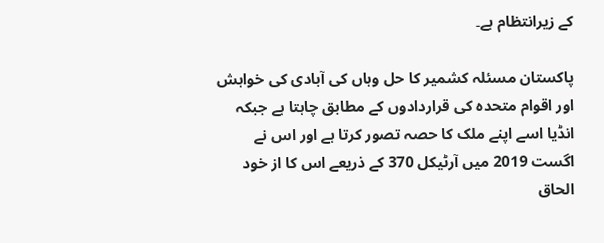کے زیرانتظام ہے۔

پاکستان مسئلہ کشمیر کا حل وہاں کی آبادی کی خواہش اور اقوام متحدہ کی قراردادوں کے مطابق چاہتا ہے جبکہ انڈیا اسے اپنے ملک کا حصہ تصور کرتا ہے اور اس نے اگست 2019 میں آرٹیکل 370 کے ذریعے اس کا از خود الحاق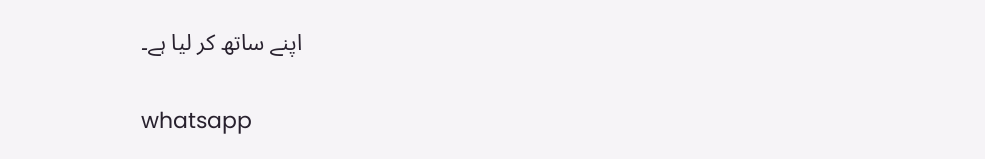اپنے ساتھ کر لیا ہے۔

whatsapp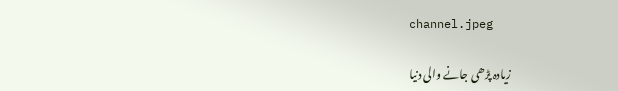channel.jpeg

زیادہ پڑھی جانے والی دنیا